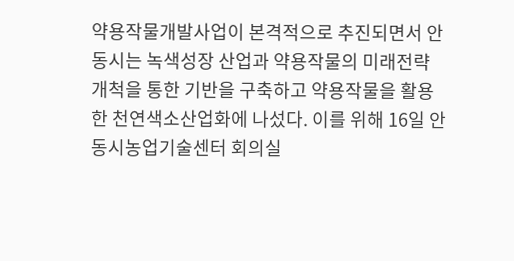약용작물개발사업이 본격적으로 추진되면서 안동시는 녹색성장 산업과 약용작물의 미래전략 개척을 통한 기반을 구축하고 약용작물을 활용한 천연색소산업화에 나섰다. 이를 위해 16일 안동시농업기술센터 회의실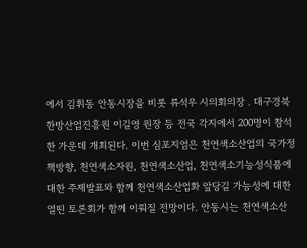에서 김휘동 안동시장을 비롯 류석우 시의회의장 . 대구경북한방산업진흥원 이길영 원장 등 전국 각지에서 200명이 참석한 가운데 개최된다. 이번 심포지엄은 천연색소산업의 국가정책방향, 천연색소자원, 천연색소산업, 천연색소기능성식품에 대한 주제발표와 함께 천연색소산업화 앞당길 가능성에 대한 열띤 토론회가 함께 이뤄질 전망이다. 안동시는 천연색소산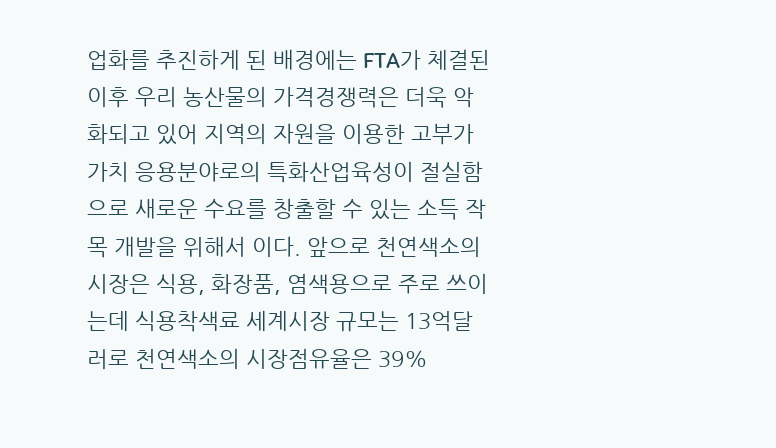업화를 추진하게 된 배경에는 FTA가 체결된 이후 우리 농산물의 가격경쟁력은 더욱 악화되고 있어 지역의 자원을 이용한 고부가가치 응용분야로의 특화산업육성이 절실함으로 새로운 수요를 창출할 수 있는 소득 작목 개발을 위해서 이다. 앞으로 천연색소의 시장은 식용, 화장품, 염색용으로 주로 쓰이는데 식용착색료 세계시장 규모는 13억달러로 천연색소의 시장점유율은 39%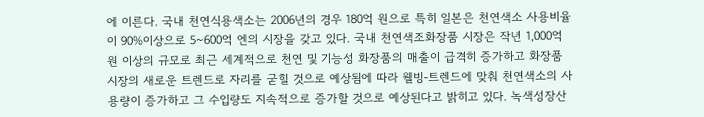에 이른다. 국내 천연식용색소는 2006년의 경우 180억 원으로 특히 일본은 천연색소 사용비율이 90%이상으로 5~600억 엔의 시장을 갖고 있다. 국내 천연색조화장품 시장은 작년 1,000억 원 이상의 규모로 최근 세계적으로 천연 및 기능성 화장품의 매출이 급격히 증가하고 화장품 시장의 새로운 트렌드로 자리를 굳힐 것으로 예상됨에 따라 웰빙-트렌드에 맞춰 천연색소의 사용량이 증가하고 그 수입량도 지속적으로 증가할 것으로 예상된다고 밝히고 있다. 녹색성장산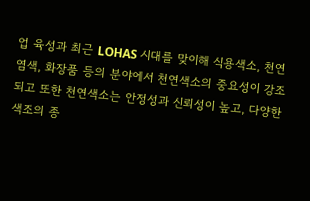업 육성과 최근 LOHAS 시대를 맞이해 식용색소, 천연염색, 화장품 등의 분야에서 천연색소의 중요성이 강조되고 또한 천연색소는 안정성과 신뢰성이 높고, 다양한 색조의 종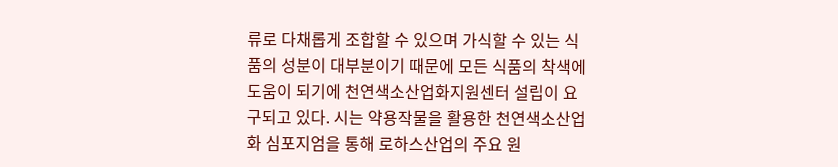류로 다채롭게 조합할 수 있으며 가식할 수 있는 식품의 성분이 대부분이기 때문에 모든 식품의 착색에 도움이 되기에 천연색소산업화지원센터 설립이 요구되고 있다. 시는 약용작물을 활용한 천연색소산업화 심포지엄을 통해 로하스산업의 주요 원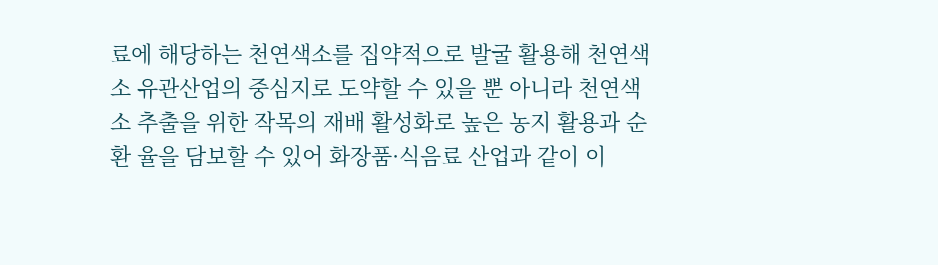료에 해당하는 천연색소를 집약적으로 발굴 활용해 천연색소 유관산업의 중심지로 도약할 수 있을 뿐 아니라 천연색소 추출을 위한 작목의 재배 활성화로 높은 농지 활용과 순환 율을 담보할 수 있어 화장품·식음료 산업과 같이 이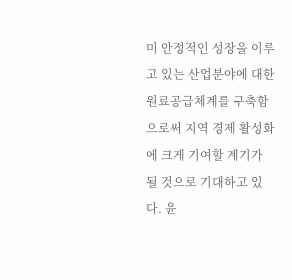미 안정적인 성장을 이루고 있는 산업분야에 대한 원료공급체계를 구축함으로써 지역 경제 활성화에 크게 기여할 계기가 될 것으로 기대하고 있다. 윤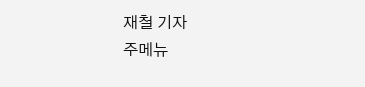재철 기자
주메뉴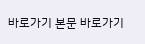바로가기 본문 바로가기